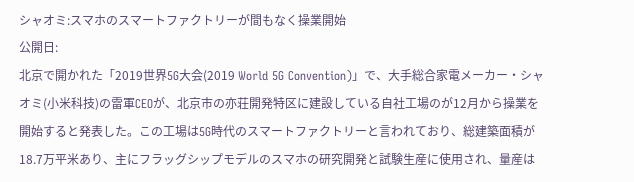シャオミ:スマホのスマートファクトリーが間もなく操業開始
公開日:
北京で開かれた「2019世界5G大会(2019 World 5G Convention)」で、大手総合家電メーカー・シャオミ(小米科技)の雷軍CEOが、北京市の亦荘開発特区に建設している自社工場のが12月から操業を開始すると発表した。この工場は5G時代のスマートファクトリーと言われており、総建築面積が18.7万平米あり、主にフラッグシップモデルのスマホの研究開発と試験生産に使用され、量産は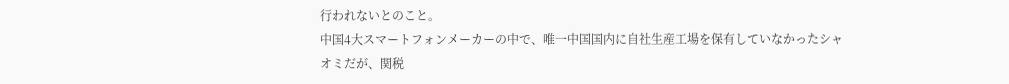行われないとのこと。
中国4大スマートフォンメーカーの中で、唯一中国国内に自社生産工場を保有していなかったシャオミだが、関税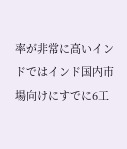率が非常に高いインドではインド国内市場向けにすでに6工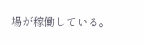場が稼働している。